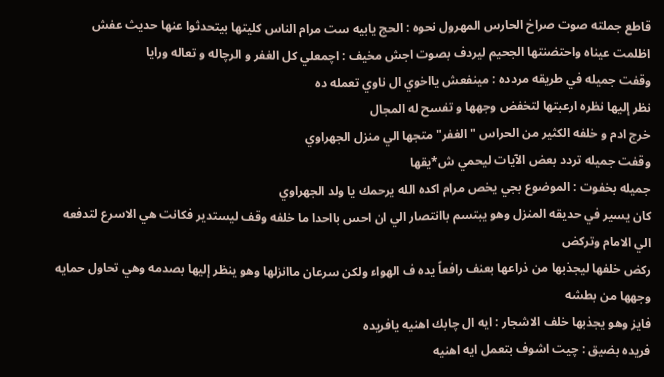قاطع جملته صوت صراخ الحارس المهرول نحوه : الحج يابيه ست مرام الناس كليتها بيتحدثوا عنها حديث عفش
اظلمت عيناه واحتضنتها الجحيم ليردف بصوت اجش مخيف : اچمعلي كل الغفر و الرچاله و تعاله ورايا
وقفت جميله في طريقه مردده : مينفعش يااخوي ال ناوي تعمله ده
نظر إليها نظره ارعبتها لتخفض وجهها و تفسح له المجال
خرج ادم و خلفه الكثير من الحراس "الغفر" متجها الي منزل الجهراوي
وقفت جميله تردد بعض الآيات ليحمي ش*يقها
جميله بخفوت : الموضوع بجي يخص مرام اكده الله يرحمك يا ولد الجهراوي
كان يسير في حديقه المنزل وهو يبتسم باانتصار الي ان احس بااحدا ما خلفه وقف ليستدير فكانت هي الاسرع لتدفعه الي الامام وتركض
ركض خلفها ليجذبها من ذراعها بعنف رافعاً يده ف الهواء ولكن سرعان ماانزلها وهو ينظر إليها بصدمه وهي تحاول حمايه وجهها من بطشه
فايز وهو يجذبها خلف الاشجار : ايه ال چابك اهنيه يافريده
فريده بضيق : چيت اشوف بتعمل ايه اهنيه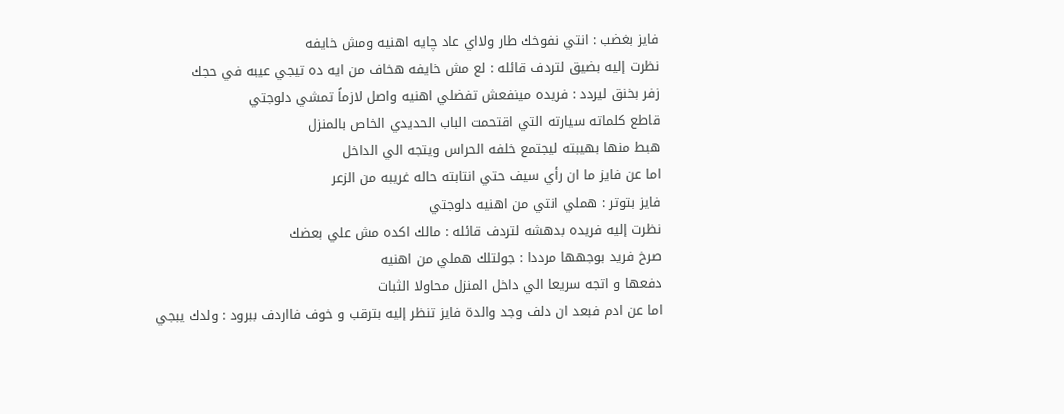فايز بغضب : انتي نفوخك طار ولااي عاد چايه اهنيه ومش خايفه
نظرت إليه بضيق لتردف قائله : لع مش خايفه هخاف من ايه ده تيجي عيبه في حجك
زفر بخنق ليردد : فريده مينفعش تفضلي اهنيه واصل لازماً تمشي دلوجتي
قاطع كلماته سيارته التي اقتحمت الباب الحديدي الخاص بالمنزل
هبط منها بهيبته ليجتمع خلفه الحراس ويتجه الي الداخل
اما عن فايز ما ان رأي سيف حتي انتابته حاله غريبه من الزعر
فايز بتوتر : هملي انتي من اهنيه دلوجتي
نظرت إليه فريده بدهشه لتردف قائله : مالك اكده مش علي بعضك
صرخ فريد بوجهها مرددا : جولتلك هملي من اهنيه
دفعها و اتجه سريعا الي داخل المنزل محاولا الثبات
اما عن ادم فبعد ان دلف وجد والدة فايز تنظر إليه بترقب و خوف فااردف ببرود : ولدك يبجي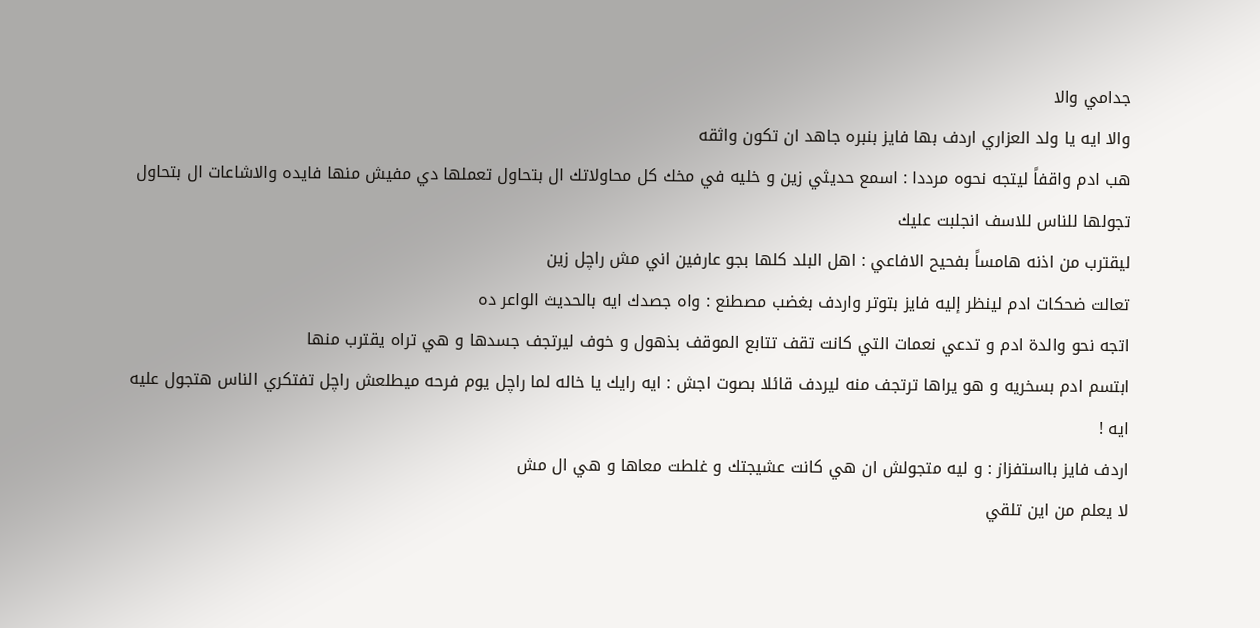جدامي والا
والا ايه يا ولد العزاري اردف بها فايز بنبره جاهد ان تكون واثقه
هب ادم واقفاً ليتجه نحوه مرددا : اسمع حديثي زين و خليه في مخك كل محاولاتك ال بتحاول تعملها دي مفيش منها فايده والاشاعات ال بتحاول تجولها للناس للاسف انجلبت عليك
ليقترب من اذنه هامساً بفحيح الافاعي : اهل البلد كلها بجو عارفين اني مش راچل زين
تعالت ضحكات ادم لينظر إليه فايز بتوتر واردف بغضب مصطنع : واه جصدك ايه بالحديث الواعر ده
اتجه نحو والدة ادم و تدعي نعمات التي كانت تقف تتابع الموقف بذهول و خوف ليرتجف جسدها و هي تراه يقترب منها
ابتسم ادم بسخريه و هو يراها ترتجف منه ليردف قائلا بصوت اجش : ايه رايك يا خاله لما راچل يوم فرحه ميطلعش راچل تفتكري الناس هتجول عليه ايه !
اردف فايز بااستفزاز : و ليه متجولش ان هي كانت عشيجتك و غلطت معاها و هي ال مش
لا يعلم من اين تلقي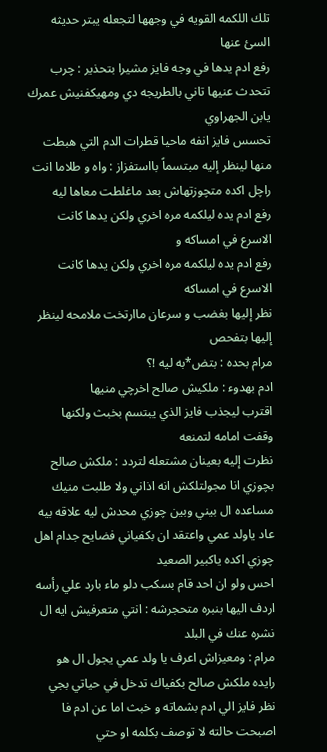تلك اللكمه القويه في وجهها لتجعله يبتر حديثه السئ عنها
رفع ادم يدها في وجه فايز مشيرا بتحذير : چرب تتحدث عنيها تاني بالطريجه دي ومهيكفنيش عمرك يابن الجهراوي
تحسس فايز انفه ماحيا قطرات الدم التي هبطت منها لينظر إليه مبتسماً بااستفزاز : واه و طلاما انت راچل اكده متچوزتهاش بعد ماغلطت معاها ليه
رفع ادم يده ليلكمه مره اخري ولكن يدها كانت الاسرع في امساكه و
رفع ادم يده ليلكمه مره اخري ولكن يدها كانت الاسرع في امساكه
نظر إليها بغضب و سرعان ماارتخت ملامحه لينظر إليها بتفحص
مرام بحده : بتض*به ليه !؟
ادم بهدوء : ملكيش صالح اخرچي منيها
اقترب ليجذب فايز الذي يبتسم بخبث ولكنها وقفت امامه لتمنعه
نظرت إليه بعينان مشتعله لتردد : ملكش صالح بچوزي انا مجولتلكش انه اذاني ولا طلبت منيك مساعده ال بيني وبين چوزي محدش ليه علاقه بيه عاد ياولد عمي واعتقد ان بكفياني فضايح جدام اهل چوزي اكده ياكبير الصعيد
احس ولو ان احد قام بسكب دلو ماء بارد علي رأسه اردف اليها بنبره متحجرشه : انتي متعرفيش ايه ال نشره عنك في البلد
مرام : ومعيزاش اعرف يا ولد عمي يجول ال هو رايده ملكش صالح بكفياك تدخل في حياتي بجي
نظر فايز الي ادم بشماته و خبث اما عن ادم فا اصبحت حالته لا توصف بكلمه او حتي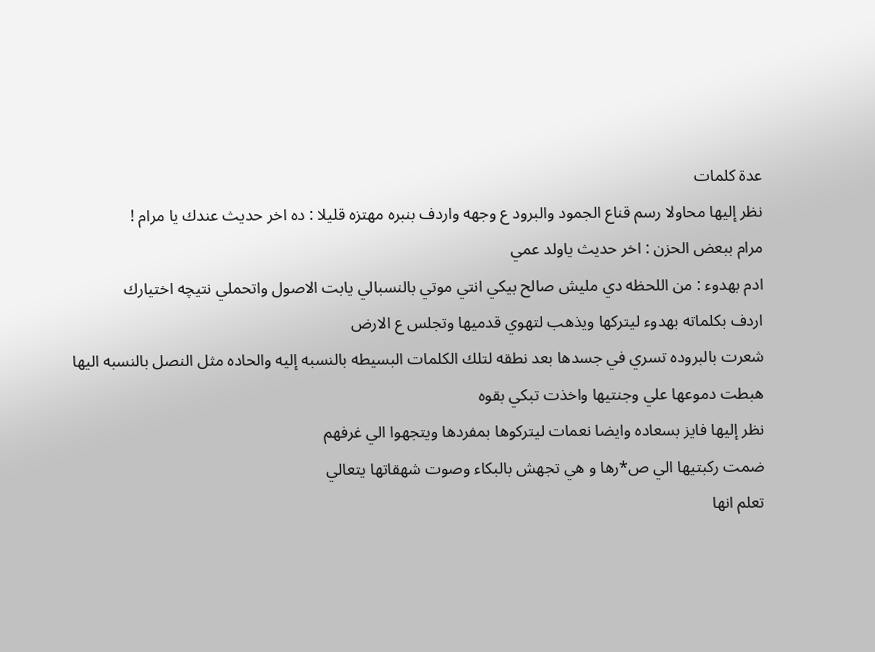عدة كلمات
نظر إليها محاولا رسم قناع الجمود والبرود ع وجهه واردف بنبره مهتزه قليلا : ده اخر حديث عندك يا مرام !
مرام ببعض الحزن : اخر حديث ياولد عمي
ادم بهدوء : من اللحظه دي مليش صالح بيكي انتي موتي بالنسبالي يابت الاصول واتحملي نتيچه اختيارك
اردف بكلماته بهدوء ليتركها ويذهب لتهوي قدميها وتجلس ع الارض
شعرت بالبروده تسري في جسدها بعد نطقه لتلك الكلمات البسيطه بالنسبه إليه والحاده مثل النصل بالنسبه اليها
هبطت دموعها علي وجنتيها واخذت تبكي بقوه
نظر إليها فايز بسعاده وايضا نعمات ليتركوها بمفردها ويتجهوا الي غرفهم
ضمت ركبتيها الي ص*رها و هي تجهش بالبكاء وصوت شهقاتها يتعالي
تعلم انها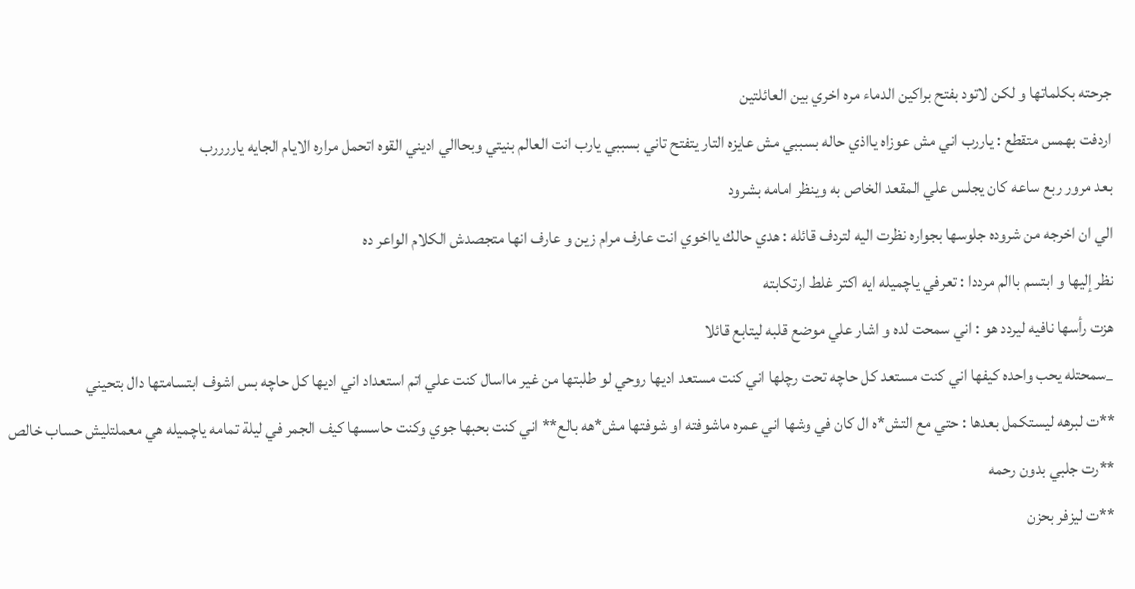جرحته بكلماتها و لكن لاتود بفتح براكين الدماء مره اخري بين العائلتين
اردفت بهمس متقطع : ياررب اني مش عوزاه يااذي حاله بسببي مش عايزه التار يتفتح تاني بسببي يارب انت العالم بنيتي وبحاالي اديني القوه اتحمل مراره الايام الجايه ياررررب
بعد مرور ربع ساعه كان يجلس علي المقعد الخاص به وينظر امامه بشرود
الي ان اخرجه من شروده جلوسها بجواره نظرت اليه لتردف قائله : هدي حالك يااخوي انت عارف مرام زين و عارف انها متجصدش الكلام الواعر ده
نظر إليها و ابتسم باالم مرددا : تعرفي ياچميله ايه اكتر غلط ارتكابته
هزت رأسها نافيه ليردد هو : اني سمحت لده و اشار علي موضع قلبه ليتابع قائلا
_سمحتله يحب واحده كيفها اني كنت مستعد كل حاچه تحت رچلها اني كنت مستعد اديها روحي لو طلبتها من غير مااسال كنت علي اتم استعداد اني اديها كل حاچه بس اشوف ابتسامتها دال بتحيني
**ت لبرهه ليستكمل بعدها : حتي مع التش*ه ال كان في وشها اني عمره ماشوفته او شوفتها مش*هه بالع** اني كنت بحبها جوي وكنت حاسسها كيف الجمر في ليلة تمامه ياچميله هي معملتليش حساب خالص **رت جلبي بدون رحمه
**ت ليزفر بحزن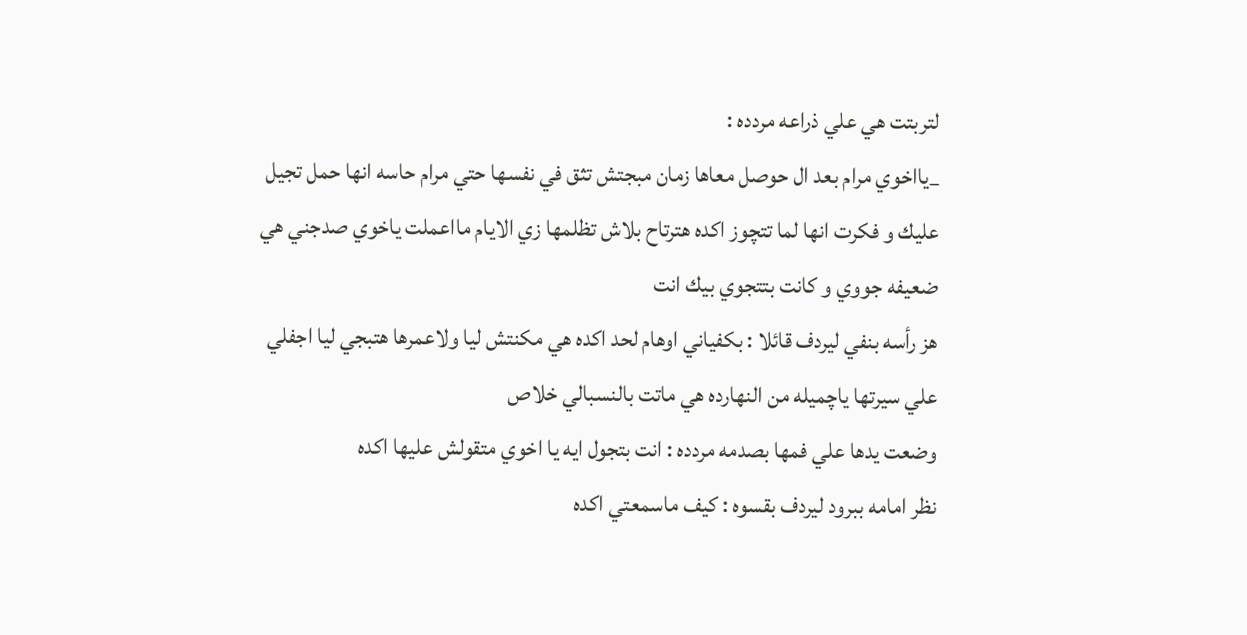لتربتت هي علي ذراعه مردده :
_يااخوي مرام بعد ال حوصل معاها زمان مبجتش تثق في نفسها حتي مرام حاسه انها حمل تجيل عليك و فكرت انها لما تتچوز اكده هترتاح بلاش تظلمها زي الايام مااعملت ياخوي صدجني هي ضعيفه جووي و كانت بتتجوي بيك انت
هز رأسه بنفي ليردف قائلا : بكفياني اوهام لحد اكده هي مكنتش ليا ولاعمرها هتبجي ليا اجفلي علي سيرتها ياچميله من النهارده هي ماتت بالنسبالي خلاص
وضعت يدها علي فمها بصدمه مردده : انت بتجول ايه يا اخوي متقولش عليها اكده
نظر امامه ببرود ليردف بقسوه : كيف ماسمعتي اكده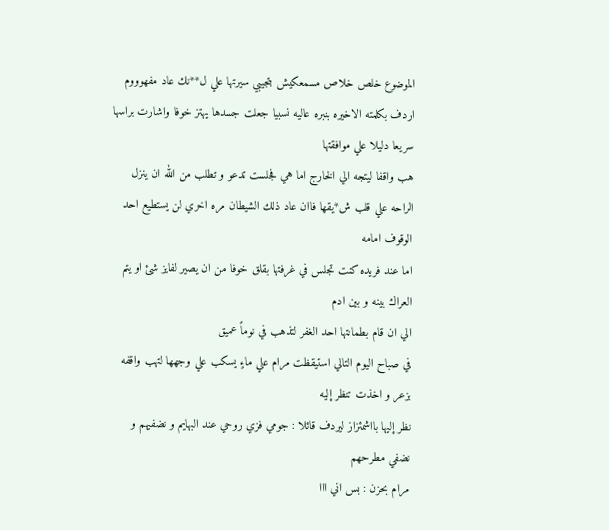الموضوع خلص خلاص مسمعكيش بتجيبي سيرتها علي ل**نك عاد مفهوووم
اردف بكلمته الاخيره بنبره عاليه نسبيا جعلت جسدها يهتز خوفا واشارت براسها سريعا دليلا علي موافقتها
هب واقفا ليتجه الي الخارج اما هي فجلست تدعو و تطلب من الله ان ينزل الراحه علي قلب ش*يقها فاان عاد ذلك الشيطان مره اخري لن يستطيع احد الوقوف امامه
اما عند فريده كنت تجلس في غرفتها بقلق خوفا من ان يصير لفايز شئ او يتم العراك بينه و بين ادم
الي ان قام بطمانتها احد الغفر لتذهب في نوماً عميق
في صباح اليوم التالي استيقظت مرام علي ماءٍ يسكب علي وجهها لتهب واقفه بزعر و اخذت تنظر إليه
نظر إليها بااشمئزاز ليردف قائلا : جومي فزي روحي عند البهايم و نضفيهم و نضفي مطرحهم
مرام بحزن : بس اني ااا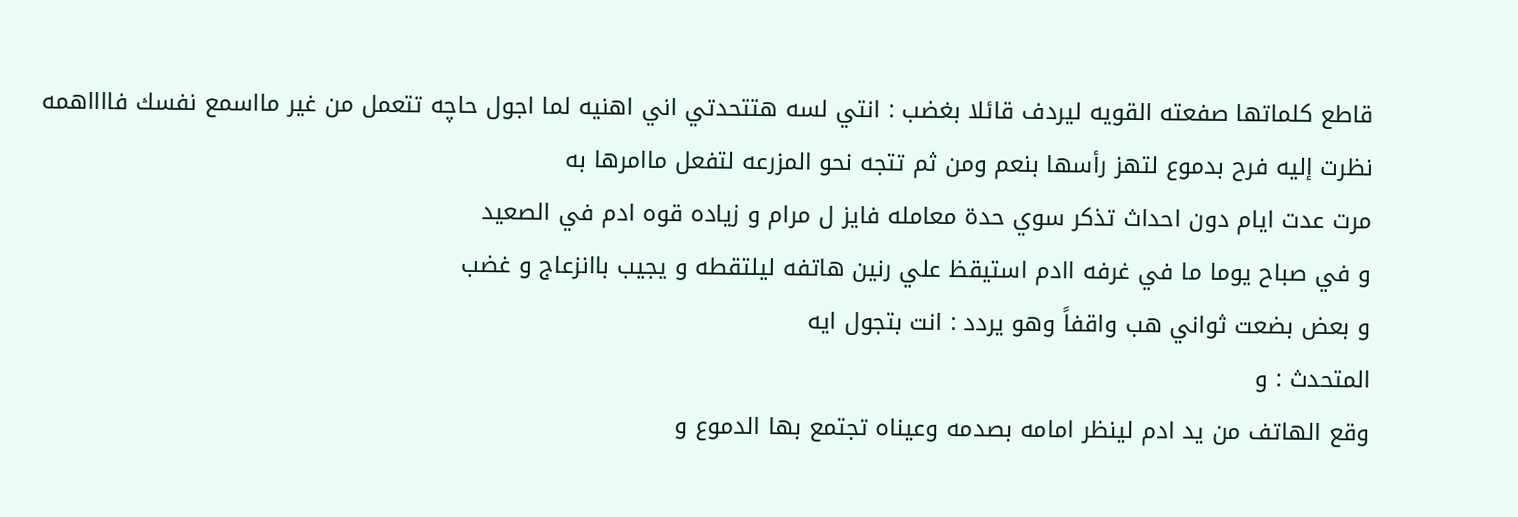قاطع كلماتها صفعته القويه ليردف قائلا بغضب : انتي لسه هتتحدتي اني اهنيه لما اجول حاچه تتعمل من غير مااسمع نفسك فااااهمه
نظرت إليه فرح بدموع لتهز رأسها بنعم ومن ثم تتجه نحو المزرعه لتفعل ماامرها به
مرت عدت ايام دون احداث تذكر سوي حدة معامله فايز ل مرام و زياده قوه ادم في الصعيد
و في صباح يوما ما في غرفه اادم استيقظ علي رنين هاتفه ليلتقطه و يجيب باانزعاج و غضب
و بعض بضعت ثواني هب واقفاً وهو يردد : انت بتجول ايه
المتحدث : و
وقع الهاتف من يد ادم لينظر امامه بصدمه وعيناه تجتمع بها الدموع و